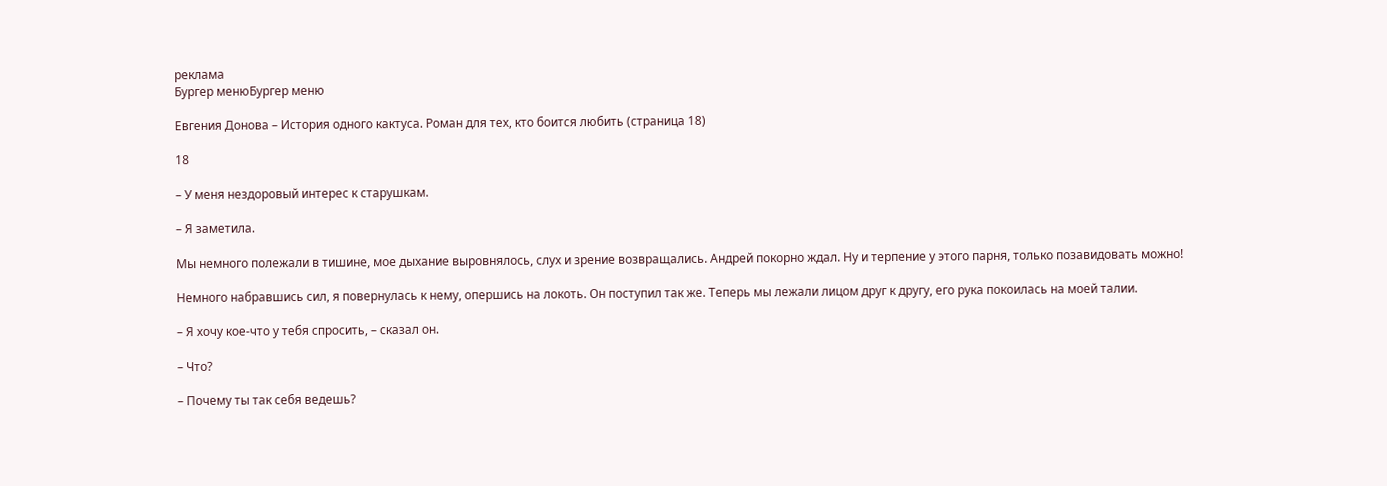реклама
Бургер менюБургер меню

Евгения Донова – История одного кактуса. Роман для тех, кто боится любить (страница 18)

18

– У меня нездоровый интерес к старушкам.

– Я заметила.

Мы немного полежали в тишине, мое дыхание выровнялось, слух и зрение возвращались. Андрей покорно ждал. Ну и терпение у этого парня, только позавидовать можно!

Немного набравшись сил, я повернулась к нему, опершись на локоть. Он поступил так же. Теперь мы лежали лицом друг к другу, его рука покоилась на моей талии.

– Я хочу кое-что у тебя спросить, – сказал он.

– Что?

– Почему ты так себя ведешь?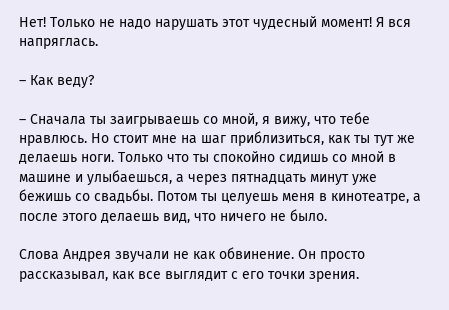Нет! Только не надо нарушать этот чудесный момент! Я вся напряглась.

– Как веду?

– Сначала ты заигрываешь со мной, я вижу, что тебе нравлюсь. Но стоит мне на шаг приблизиться, как ты тут же делаешь ноги. Только что ты спокойно сидишь со мной в машине и улыбаешься, а через пятнадцать минут уже бежишь со свадьбы. Потом ты целуешь меня в кинотеатре, а после этого делаешь вид, что ничего не было.

Слова Андрея звучали не как обвинение. Он просто рассказывал, как все выглядит с его точки зрения.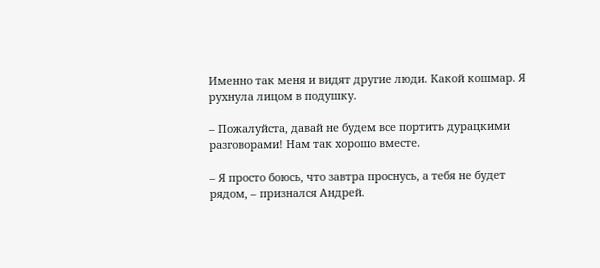Именно так меня и видят другие люди. Какой кошмар. Я рухнула лицом в подушку.

– Пожалуйста, давай не будем все портить дурацкими разговорами! Нам так хорошо вместе.

– Я просто боюсь, что завтра проснусь, а тебя не будет рядом, – признался Андрей.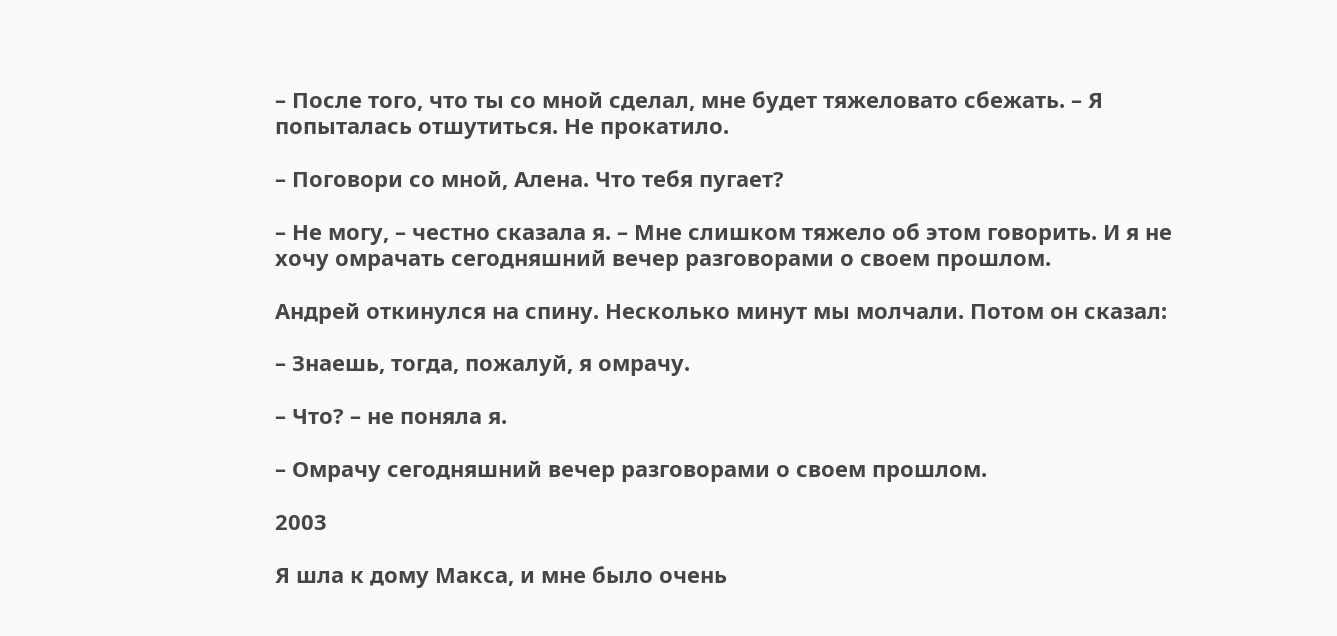– После того, что ты со мной сделал, мне будет тяжеловато сбежать. – Я попыталась отшутиться. Не прокатило.

– Поговори со мной, Алена. Что тебя пугает?

– Не могу, – честно сказала я. – Мне слишком тяжело об этом говорить. И я не хочу омрачать сегодняшний вечер разговорами о своем прошлом.

Андрей откинулся на спину. Несколько минут мы молчали. Потом он сказал:

– Знаешь, тогда, пожалуй, я омрачу.

– Что? – не поняла я.

– Омрачу сегодняшний вечер разговорами о своем прошлом.

2003

Я шла к дому Макса, и мне было очень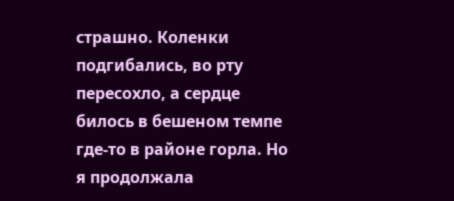страшно. Коленки подгибались, во рту пересохло, а сердце билось в бешеном темпе где-то в районе горла. Но я продолжала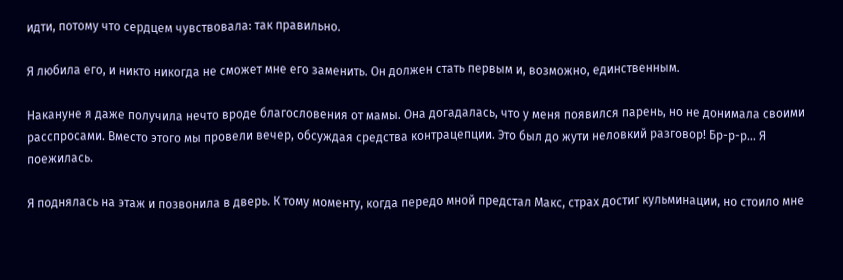идти, потому что сердцем чувствовала: так правильно.

Я любила его, и никто никогда не сможет мне его заменить. Он должен стать первым и, возможно, единственным.

Накануне я даже получила нечто вроде благословения от мамы. Она догадалась, что у меня появился парень, но не донимала своими расспросами. Вместо этого мы провели вечер, обсуждая средства контрацепции. Это был до жути неловкий разговор! Бр-р-р… Я поежилась.

Я поднялась на этаж и позвонила в дверь. К тому моменту, когда передо мной предстал Макс, страх достиг кульминации, но стоило мне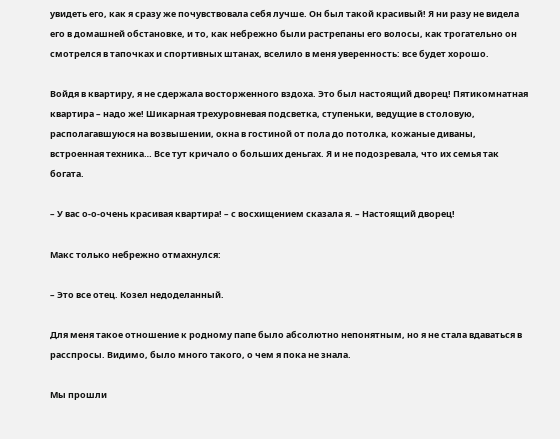увидеть его, как я сразу же почувствовала себя лучше. Он был такой красивый! Я ни разу не видела его в домашней обстановке, и то, как небрежно были растрепаны его волосы, как трогательно он смотрелся в тапочках и спортивных штанах, вселило в меня уверенность: все будет хорошо.

Войдя в квартиру, я не сдержала восторженного вздоха. Это был настоящий дворец! Пятикомнатная квартира – надо же! Шикарная трехуровневая подсветка, ступеньки, ведущие в столовую, располагавшуюся на возвышении, окна в гостиной от пола до потолка, кожаные диваны, встроенная техника… Все тут кричало о больших деньгах. Я и не подозревала, что их семья так богата.

– У вас о-о-очень красивая квартира! – с восхищением сказала я. – Настоящий дворец!

Макс только небрежно отмахнулся:

– Это все отец. Козел недоделанный.

Для меня такое отношение к родному папе было абсолютно непонятным, но я не стала вдаваться в расспросы. Видимо, было много такого, о чем я пока не знала.

Мы прошли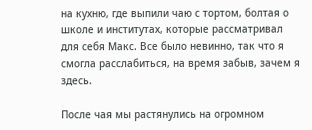на кухню, где выпили чаю с тортом, болтая о школе и институтах, которые рассматривал для себя Макс. Все было невинно, так что я смогла расслабиться, на время забыв, зачем я здесь.

После чая мы растянулись на огромном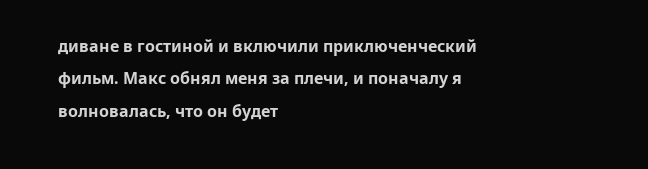диване в гостиной и включили приключенческий фильм. Макс обнял меня за плечи, и поначалу я волновалась, что он будет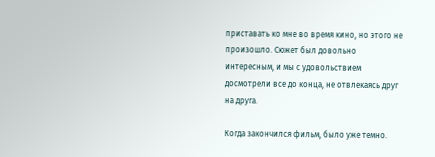приставать ко мне во время кино, но этого не произошло. Сюжет был довольно интересным, и мы с удовольствием досмотрели все до конца, не отвлекаясь друг на друга.

Когда закончился фильм, было уже темно.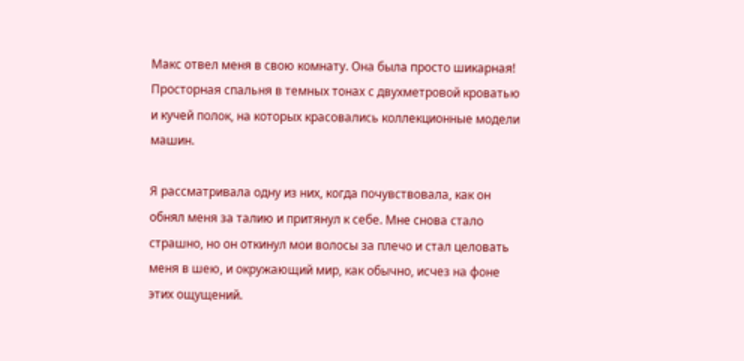Макс отвел меня в свою комнату. Она была просто шикарная! Просторная спальня в темных тонах с двухметровой кроватью и кучей полок, на которых красовались коллекционные модели машин.

Я рассматривала одну из них, когда почувствовала, как он обнял меня за талию и притянул к себе. Мне снова стало страшно, но он откинул мои волосы за плечо и стал целовать меня в шею, и окружающий мир, как обычно, исчез на фоне этих ощущений.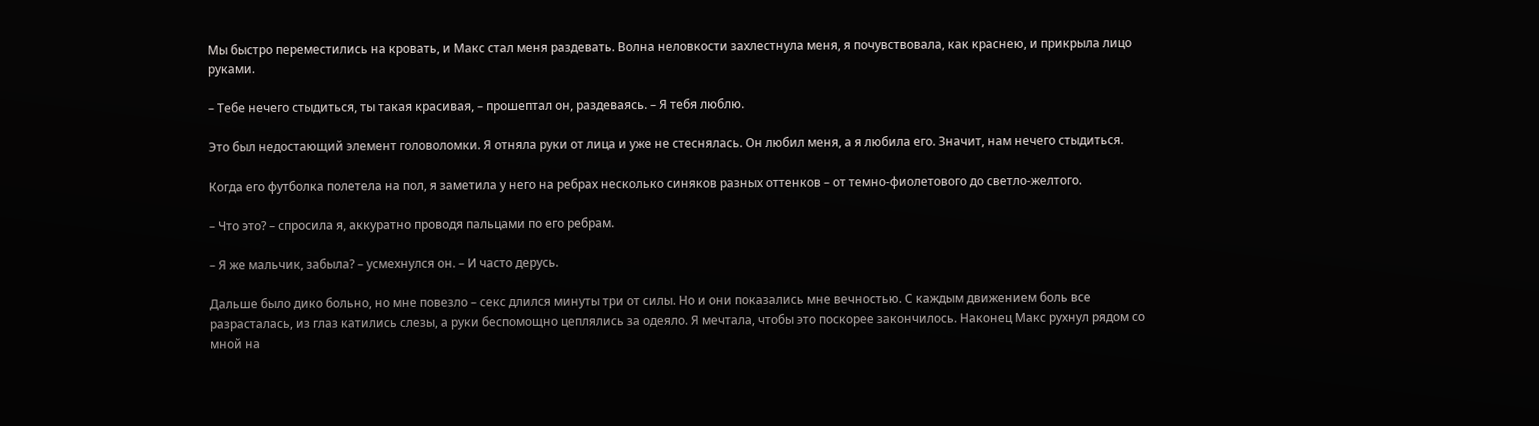Мы быстро переместились на кровать, и Макс стал меня раздевать. Волна неловкости захлестнула меня, я почувствовала, как краснею, и прикрыла лицо руками.

– Тебе нечего стыдиться, ты такая красивая, – прошептал он, раздеваясь. – Я тебя люблю.

Это был недостающий элемент головоломки. Я отняла руки от лица и уже не стеснялась. Он любил меня, а я любила его. Значит, нам нечего стыдиться.

Когда его футболка полетела на пол, я заметила у него на ребрах несколько синяков разных оттенков – от темно-фиолетового до светло-желтого.

– Что это? – спросила я, аккуратно проводя пальцами по его ребрам.

– Я же мальчик, забыла? – усмехнулся он. – И часто дерусь.

Дальше было дико больно, но мне повезло – секс длился минуты три от силы. Но и они показались мне вечностью. С каждым движением боль все разрасталась, из глаз катились слезы, а руки беспомощно цеплялись за одеяло. Я мечтала, чтобы это поскорее закончилось. Наконец Макс рухнул рядом со мной на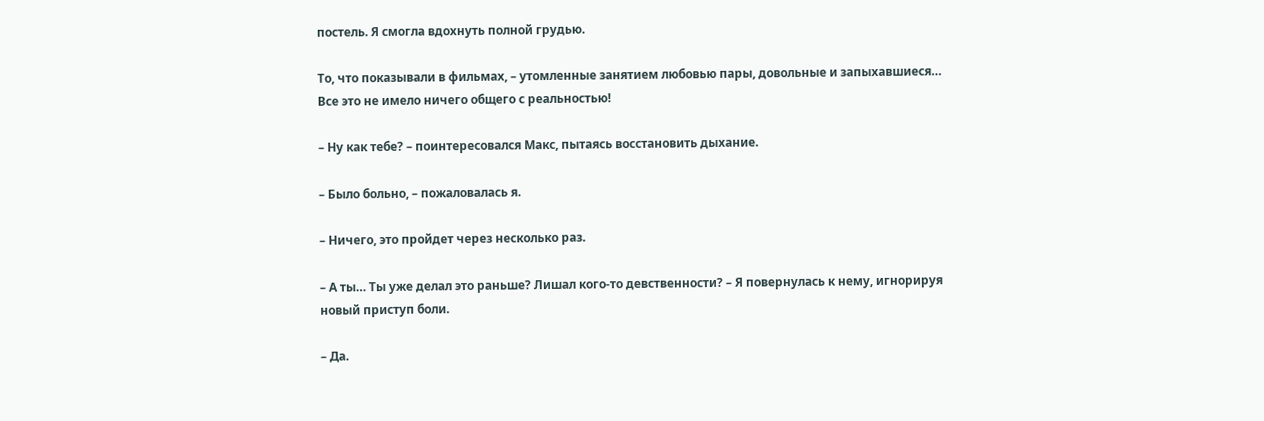постель. Я смогла вдохнуть полной грудью.

То, что показывали в фильмах, – утомленные занятием любовью пары, довольные и запыхавшиеся… Все это не имело ничего общего с реальностью!

– Ну как тебе? – поинтересовался Макс, пытаясь восстановить дыхание.

– Было больно, – пожаловалась я.

– Ничего, это пройдет через несколько раз.

– А ты… Ты уже делал это раньше? Лишал кого-то девственности? – Я повернулась к нему, игнорируя новый приступ боли.

– Да.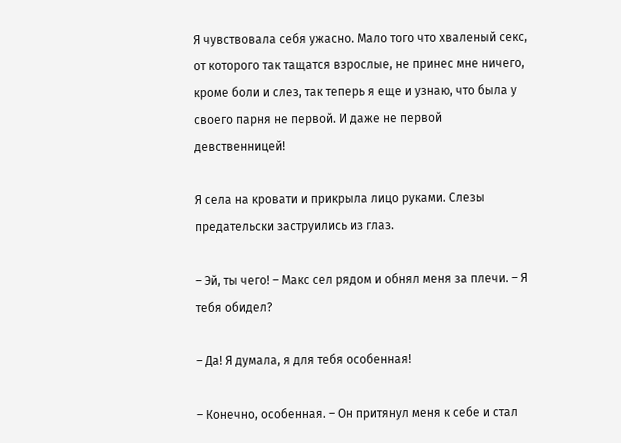Я чувствовала себя ужасно. Мало того что хваленый секс, от которого так тащатся взрослые, не принес мне ничего, кроме боли и слез, так теперь я еще и узнаю, что была у своего парня не первой. И даже не первой девственницей!

Я села на кровати и прикрыла лицо руками. Слезы предательски заструились из глаз.

– Эй, ты чего! – Макс сел рядом и обнял меня за плечи. – Я тебя обидел?

– Да! Я думала, я для тебя особенная!

– Конечно, особенная. – Он притянул меня к себе и стал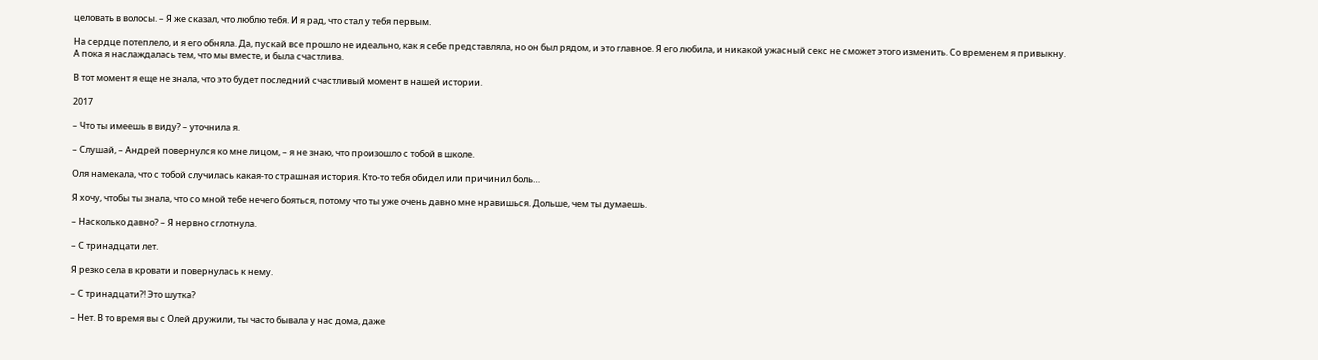целовать в волосы. – Я же сказал, что люблю тебя. И я рад, что стал у тебя первым.

На сердце потеплело, и я его обняла. Да, пускай все прошло не идеально, как я себе представляла, но он был рядом, и это главное. Я его любила, и никакой ужасный секс не сможет этого изменить. Со временем я привыкну. А пока я наслаждалась тем, что мы вместе, и была счастлива.

В тот момент я еще не знала, что это будет последний счастливый момент в нашей истории.

2017

– Что ты имеешь в виду? – уточнила я.

– Слушай, – Андрей повернулся ко мне лицом, – я не знаю, что произошло с тобой в школе.

Оля намекала, что с тобой случилась какая-то страшная история. Кто-то тебя обидел или причинил боль…

Я хочу, чтобы ты знала, что со мной тебе нечего бояться, потому что ты уже очень давно мне нравишься. Дольше, чем ты думаешь.

– Насколько давно? – Я нервно сглотнула.

– С тринадцати лет.

Я резко села в кровати и повернулась к нему.

– С тринадцати?! Это шутка?

– Нет. В то время вы с Олей дружили, ты часто бывала у нас дома, даже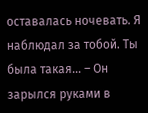оставалась ночевать. Я наблюдал за тобой. Ты была такая… – Он зарылся руками в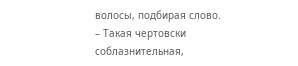волосы, подбирая слово. – Такая чертовски соблазнительная,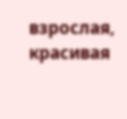взрослая, красивая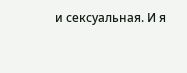и сексуальная. И я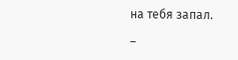на тебя запал.

–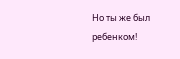Но ты же был ребенком!